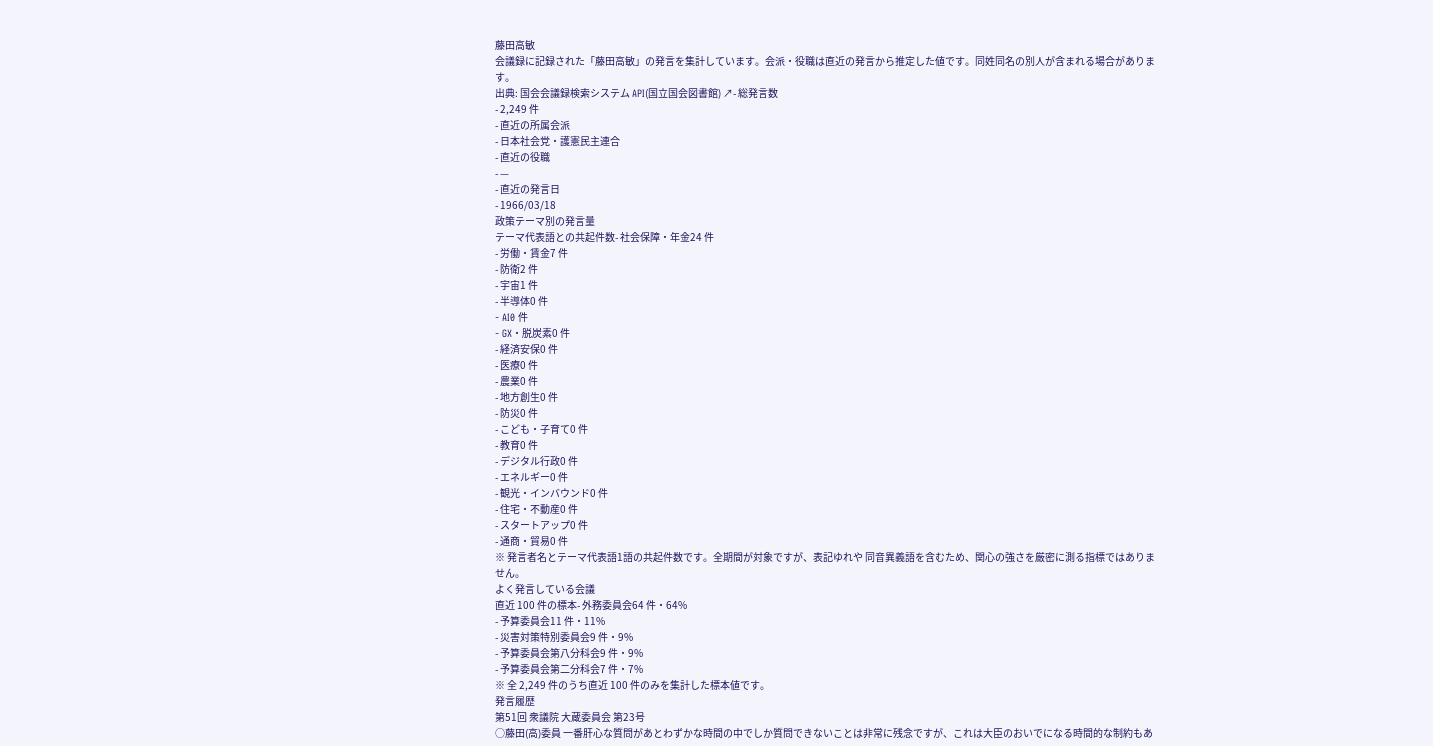藤田高敏
会議録に記録された「藤田高敏」の発言を集計しています。会派・役職は直近の発言から推定した値です。同姓同名の別人が含まれる場合があります。
出典: 国会会議録検索システム API(国立国会図書館) ↗- 総発言数
- 2,249 件
- 直近の所属会派
- 日本社会党・護憲民主連合
- 直近の役職
- —
- 直近の発言日
- 1966/03/18
政策テーマ別の発言量
テーマ代表語との共起件数- 社会保障・年金24 件
- 労働・賃金7 件
- 防衛2 件
- 宇宙1 件
- 半導体0 件
- AI0 件
- GX・脱炭素0 件
- 経済安保0 件
- 医療0 件
- 農業0 件
- 地方創生0 件
- 防災0 件
- こども・子育て0 件
- 教育0 件
- デジタル行政0 件
- エネルギー0 件
- 観光・インバウンド0 件
- 住宅・不動産0 件
- スタートアップ0 件
- 通商・貿易0 件
※ 発言者名とテーマ代表語1語の共起件数です。全期間が対象ですが、表記ゆれや 同音異義語を含むため、関心の強さを厳密に測る指標ではありません。
よく発言している会議
直近 100 件の標本- 外務委員会64 件・64%
- 予算委員会11 件・11%
- 災害対策特別委員会9 件・9%
- 予算委員会第八分科会9 件・9%
- 予算委員会第二分科会7 件・7%
※ 全 2,249 件のうち直近 100 件のみを集計した標本値です。
発言履歴
第51回 衆議院 大蔵委員会 第23号
○藤田(高)委員 一番肝心な質問があとわずかな時間の中でしか質問できないことは非常に残念ですが、これは大臣のおいでになる時間的な制約もあ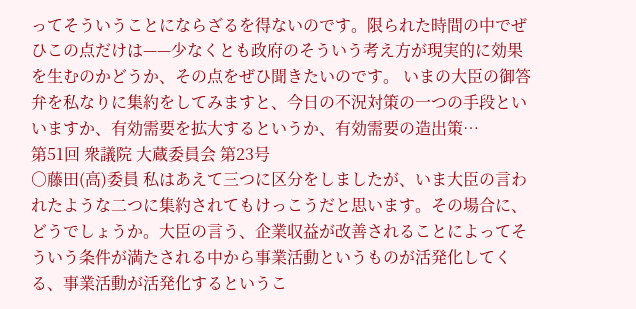ってそういうことにならざるを得ないのです。限られた時間の中でぜひこの点だけは——少なくとも政府のそういう考え方が現実的に効果を生むのかどうか、その点をぜひ聞きたいのです。 いまの大臣の御答弁を私なりに集約をしてみますと、今日の不況対策の一つの手段といいますか、有効需要を拡大するというか、有効需要の造出策…
第51回 衆議院 大蔵委員会 第23号
○藤田(高)委員 私はあえて三つに区分をしましたが、いま大臣の言われたような二つに集約されてもけっこうだと思います。その場合に、どうでしょうか。大臣の言う、企業収益が改善されることによってそういう条件が満たされる中から事業活動というものが活発化してくる、事業活動が活発化するというこ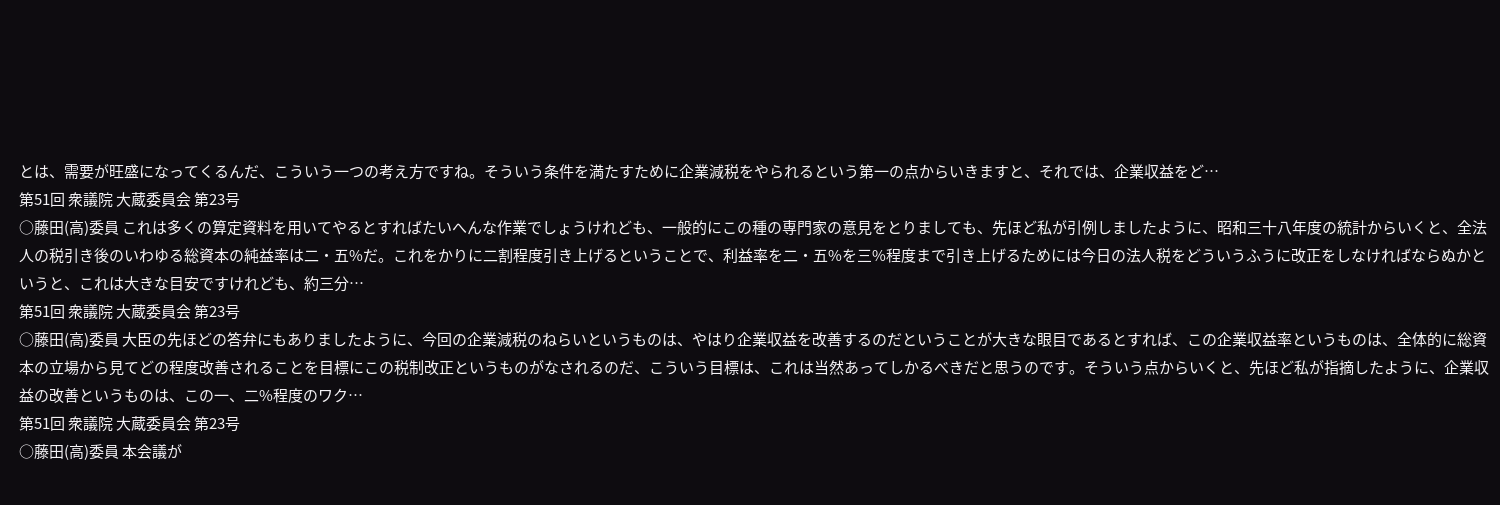とは、需要が旺盛になってくるんだ、こういう一つの考え方ですね。そういう条件を満たすために企業減税をやられるという第一の点からいきますと、それでは、企業収益をど…
第51回 衆議院 大蔵委員会 第23号
○藤田(高)委員 これは多くの算定資料を用いてやるとすればたいへんな作業でしょうけれども、一般的にこの種の専門家の意見をとりましても、先ほど私が引例しましたように、昭和三十八年度の統計からいくと、全法人の税引き後のいわゆる総資本の純益率は二・五%だ。これをかりに二割程度引き上げるということで、利益率を二・五%を三%程度まで引き上げるためには今日の法人税をどういうふうに改正をしなければならぬかというと、これは大きな目安ですけれども、約三分…
第51回 衆議院 大蔵委員会 第23号
○藤田(高)委員 大臣の先ほどの答弁にもありましたように、今回の企業減税のねらいというものは、やはり企業収益を改善するのだということが大きな眼目であるとすれば、この企業収益率というものは、全体的に総資本の立場から見てどの程度改善されることを目標にこの税制改正というものがなされるのだ、こういう目標は、これは当然あってしかるべきだと思うのです。そういう点からいくと、先ほど私が指摘したように、企業収益の改善というものは、この一、二%程度のワク…
第51回 衆議院 大蔵委員会 第23号
○藤田(高)委員 本会議が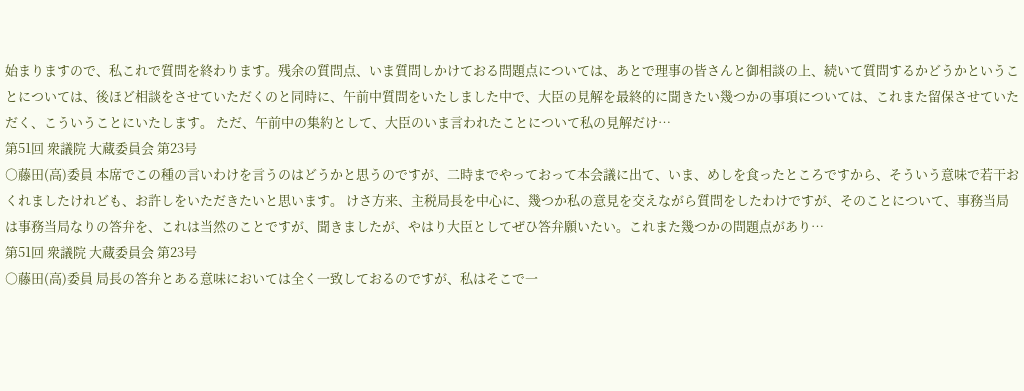始まりますので、私これで質問を終わります。残余の質問点、いま質問しかけておる問題点については、あとで理事の皆さんと御相談の上、続いて質問するかどうかということについては、後ほど相談をさせていただくのと同時に、午前中質問をいたしました中で、大臣の見解を最終的に聞きたい幾つかの事項については、これまた留保させていただく、こういうことにいたします。 ただ、午前中の集約として、大臣のいま言われたことについて私の見解だけ…
第51回 衆議院 大蔵委員会 第23号
○藤田(高)委員 本席でこの種の言いわけを言うのはどうかと思うのですが、二時までやっておって本会議に出て、いま、めしを食ったところですから、そういう意味で若干おくれましたけれども、お許しをいただきたいと思います。 けさ方来、主税局長を中心に、幾つか私の意見を交えながら質問をしたわけですが、そのことについて、事務当局は事務当局なりの答弁を、これは当然のことですが、聞きましたが、やはり大臣としてぜひ答弁願いたい。これまた幾つかの問題点があり…
第51回 衆議院 大蔵委員会 第23号
○藤田(高)委員 局長の答弁とある意味においては全く一致しておるのですが、私はそこで一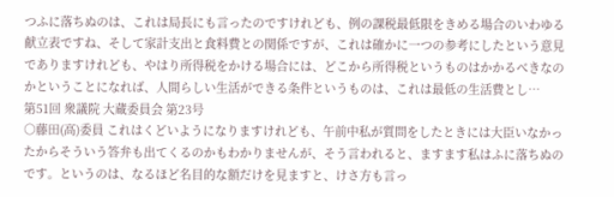つふに落ちぬのは、これは局長にも言ったのですけれども、例の課税最低限をきめる場合のいわゆる献立表ですね、そして家計支出と食料費との関係ですが、これは確かに一つの参考にしたという意見でありますけれども、やはり所得税をかける場合には、どこから所得税というものはかかるべきなのかということになれば、人間らしい生活ができる条件というものは、これは最低の生活費とし…
第51回 衆議院 大蔵委員会 第23号
○藤田(高)委員 これはくどいようになりますけれども、午前中私が質問をしたときには大臣いなかったからそういう答弁も出てくるのかもわかりませんが、そう言われると、ますます私はふに落ちぬのです。というのは、なるほど名目的な額だけを見ますと、けさ方も言っ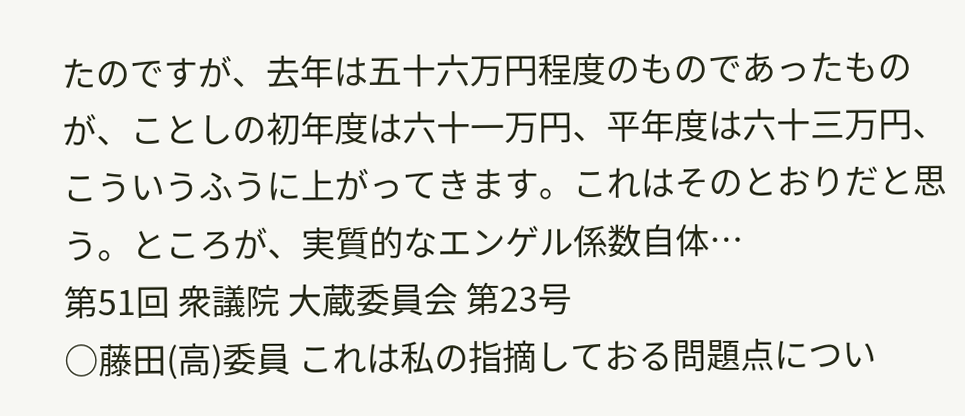たのですが、去年は五十六万円程度のものであったものが、ことしの初年度は六十一万円、平年度は六十三万円、こういうふうに上がってきます。これはそのとおりだと思う。ところが、実質的なエンゲル係数自体…
第51回 衆議院 大蔵委員会 第23号
○藤田(高)委員 これは私の指摘しておる問題点につい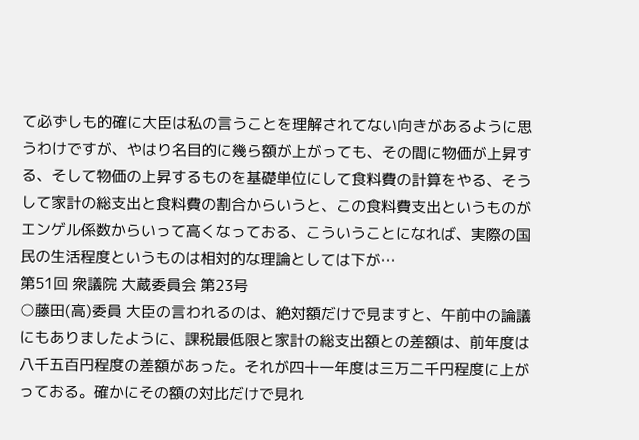て必ずしも的確に大臣は私の言うことを理解されてない向きがあるように思うわけですが、やはり名目的に幾ら額が上がっても、その間に物価が上昇する、そして物価の上昇するものを基礎単位にして食料費の計算をやる、そうして家計の総支出と食料費の割合からいうと、この食料費支出というものがエンゲル係数からいって高くなっておる、こういうことになれば、実際の国民の生活程度というものは相対的な理論としては下が…
第51回 衆議院 大蔵委員会 第23号
○藤田(高)委員 大臣の言われるのは、絶対額だけで見ますと、午前中の論議にもありましたように、課税最低限と家計の総支出額との差額は、前年度は八千五百円程度の差額があった。それが四十一年度は三万二千円程度に上がっておる。確かにその額の対比だけで見れ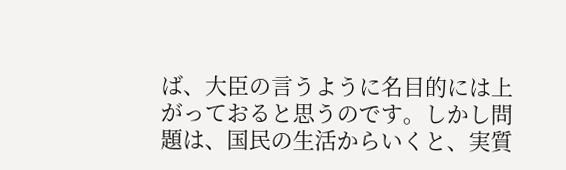ば、大臣の言うように名目的には上がっておると思うのです。しかし問題は、国民の生活からいくと、実質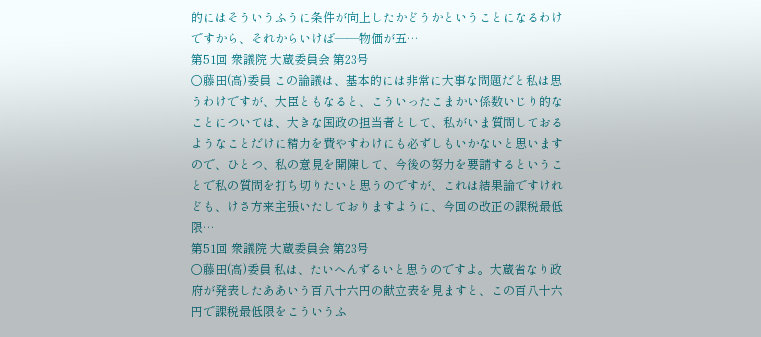的にはそういうふうに条件が向上したかどうかということになるわけですから、それからいけば——物価が五…
第51回 衆議院 大蔵委員会 第23号
○藤田(高)委員 この論議は、基本的には非常に大事な問題だと私は思うわけですが、大臣ともなると、こういったこまかい係数いじり的なことについては、大きな国政の担当者として、私がいま質問しておるようなことだけに精力を費やすわけにも必ずしもいかないと思いますので、ひとつ、私の意見を開陳して、今後の努力を要請するということで私の質問を打ち切りたいと思うのですが、これは結果論ですけれども、けさ方来主張いたしておりますように、今回の改正の課税最低限…
第51回 衆議院 大蔵委員会 第23号
○藤田(高)委員 私は、たいへんずるいと思うのですよ。大蔵省なり政府が発表したああいう百八十六円の献立表を見ますと、この百八十六円で課税最低限をこういうふ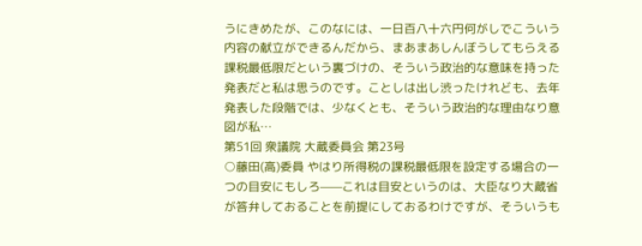うにきめたが、このなには、一日百八十六円何がしでこういう内容の献立ができるんだから、まあまあしんぼうしてもらえる課税最低限だという裏づけの、そういう政治的な意味を持った発表だと私は思うのです。ことしは出し渋ったけれども、去年発表した段階では、少なくとも、そういう政治的な理由なり意図が私…
第51回 衆議院 大蔵委員会 第23号
○藤田(高)委員 やはり所得税の課税最低限を設定する場合の一つの目安にもしろ——これは目安というのは、大臣なり大蔵省が答弁しておることを前提にしておるわけですが、そういうも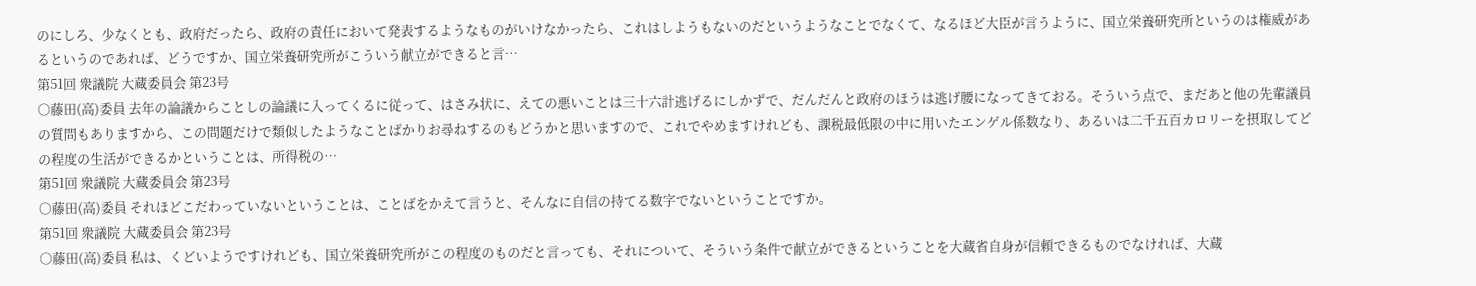のにしろ、少なくとも、政府だったら、政府の責任において発表するようなものがいけなかったら、これはしようもないのだというようなことでなくて、なるほど大臣が言うように、国立栄養研究所というのは権威があるというのであれば、どうですか、国立栄養研究所がこういう献立ができると言…
第51回 衆議院 大蔵委員会 第23号
○藤田(高)委員 去年の論議からことしの論議に入ってくるに従って、はさみ状に、えての悪いことは三十六計逃げるにしかずで、だんだんと政府のほうは逃げ腰になってきておる。そういう点で、まだあと他の先輩議員の質問もありますから、この問題だけで類似したようなことばかりお尋ねするのもどうかと思いますので、これでやめますけれども、課税最低限の中に用いたエンゲル係数なり、あるいは二千五百カロリーを摂取してどの程度の生活ができるかということは、所得税の…
第51回 衆議院 大蔵委員会 第23号
○藤田(高)委員 それほどこだわっていないということは、ことばをかえて言うと、そんなに自信の持てる数字でないということですか。
第51回 衆議院 大蔵委員会 第23号
○藤田(高)委員 私は、くどいようですけれども、国立栄養研究所がこの程度のものだと言っても、それについて、そういう条件で献立ができるということを大蔵省自身が信頼できるものでなければ、大蔵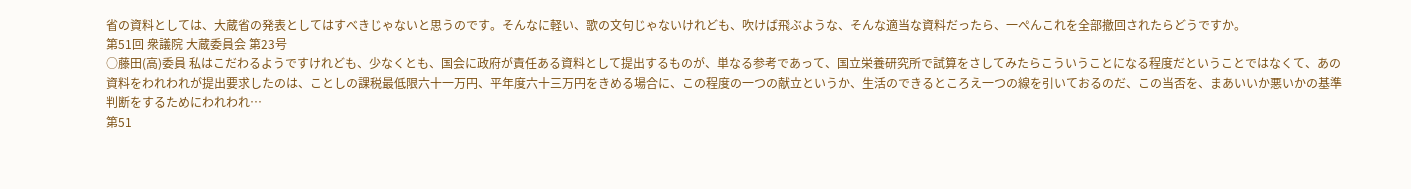省の資料としては、大蔵省の発表としてはすべきじゃないと思うのです。そんなに軽い、歌の文句じゃないけれども、吹けば飛ぶような、そんな適当な資料だったら、一ぺんこれを全部撤回されたらどうですか。
第51回 衆議院 大蔵委員会 第23号
○藤田(高)委員 私はこだわるようですけれども、少なくとも、国会に政府が責任ある資料として提出するものが、単なる参考であって、国立栄養研究所で試算をさしてみたらこういうことになる程度だということではなくて、あの資料をわれわれが提出要求したのは、ことしの課税最低限六十一万円、平年度六十三万円をきめる場合に、この程度の一つの献立というか、生活のできるところえ一つの線を引いておるのだ、この当否を、まあいいか悪いかの基準判断をするためにわれわれ…
第51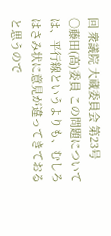回 衆議院 大蔵委員会 第23号
○藤田(高)委員 この問題については、平行線というよりも、むしろはさみ状に意見が違ってきておると思うので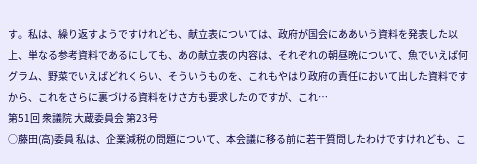す。私は、繰り返すようですけれども、献立表については、政府が国会にああいう資料を発表した以上、単なる参考資料であるにしても、あの献立表の内容は、それぞれの朝昼晩について、魚でいえば何グラム、野菜でいえばどれくらい、そういうものを、これもやはり政府の責任において出した資料ですから、これをさらに裏づける資料をけさ方も要求したのですが、これ…
第51回 衆議院 大蔵委員会 第23号
○藤田(高)委員 私は、企業減税の問題について、本会議に移る前に若干質問したわけですけれども、こ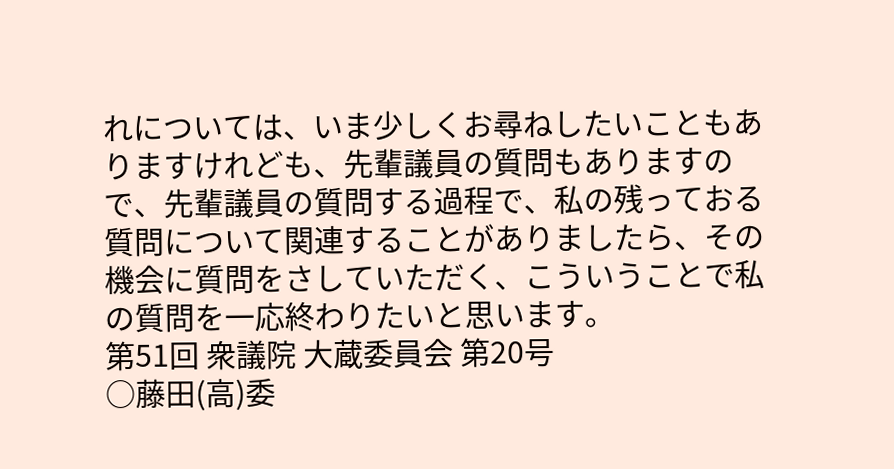れについては、いま少しくお尋ねしたいこともありますけれども、先輩議員の質問もありますので、先輩議員の質問する過程で、私の残っておる質問について関連することがありましたら、その機会に質問をさしていただく、こういうことで私の質問を一応終わりたいと思います。
第51回 衆議院 大蔵委員会 第20号
○藤田(高)委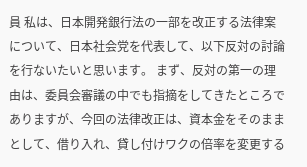員 私は、日本開発銀行法の一部を改正する法律案について、日本社会党を代表して、以下反対の討論を行ないたいと思います。 まず、反対の第一の理由は、委員会審議の中でも指摘をしてきたところでありますが、今回の法律改正は、資本金をそのままとして、借り入れ、貸し付けワクの倍率を変更する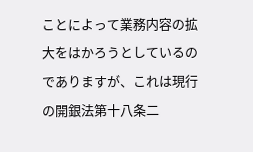ことによって業務内容の拡大をはかろうとしているのでありますが、これは現行の開銀法第十八条二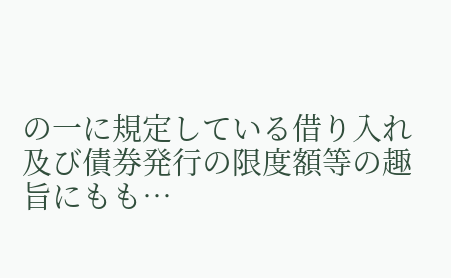の一に規定している借り入れ及び債券発行の限度額等の趣旨にもも…